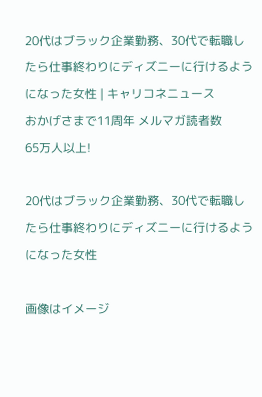20代はブラック企業勤務、30代で転職したら仕事終わりにディズニーに行けるようになった女性 | キャリコネニュース
おかげさまで11周年 メルマガ読者数
65万人以上!

20代はブラック企業勤務、30代で転職したら仕事終わりにディズニーに行けるようになった女性

画像はイメージ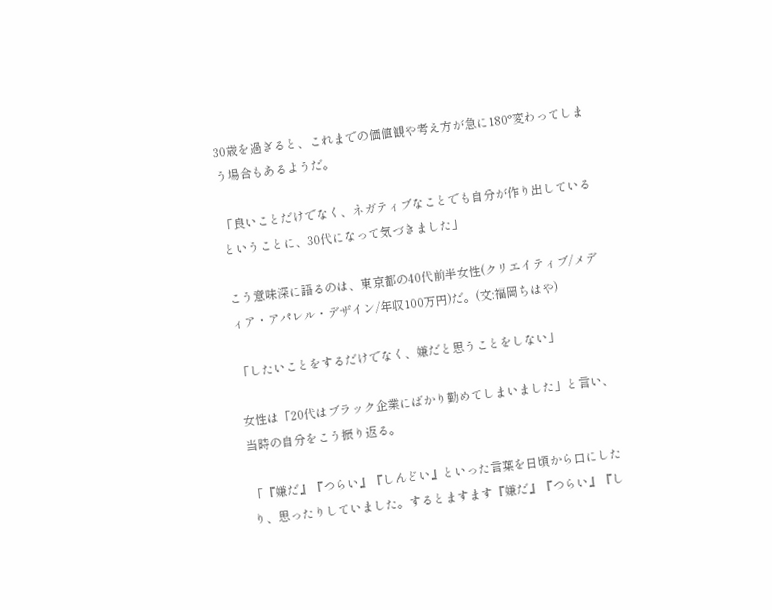30歳を過ぎると、これまでの価値観や考え方が急に180°変わってしまう場合もあるようだ。

「良いことだけでなく、ネガティブなことでも自分が作り出しているということに、30代になって気づきました」

こう意味深に語るのは、東京都の40代前半女性(クリエイティブ/メディア・アパレル・デザイン/年収100万円)だ。(文:福岡ちはや)

「したいことをするだけでなく、嫌だと思うことをしない」

女性は「20代はブラック企業にばかり勤めてしまいました」と言い、当時の自分をこう振り返る。

「『嫌だ』『つらい』『しんどい』といった言葉を日頃から口にしたり、思ったりしていました。するとますます『嫌だ』『つらい』『し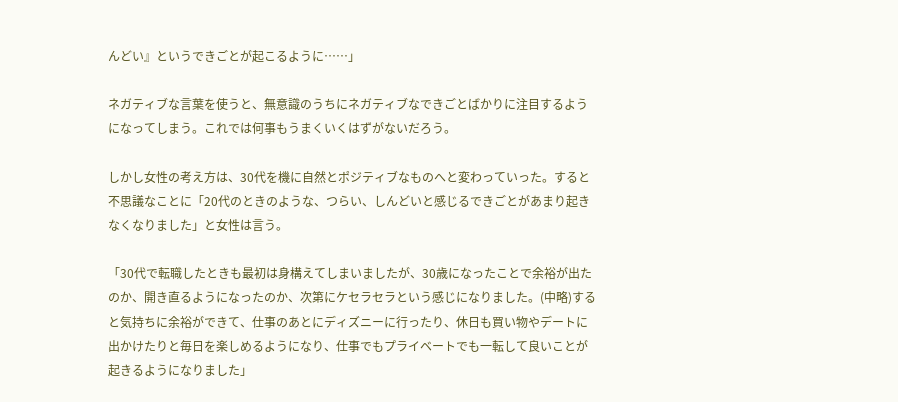んどい』というできごとが起こるように……」

ネガティブな言葉を使うと、無意識のうちにネガティブなできごとばかりに注目するようになってしまう。これでは何事もうまくいくはずがないだろう。

しかし女性の考え方は、30代を機に自然とポジティブなものへと変わっていった。すると不思議なことに「20代のときのような、つらい、しんどいと感じるできごとがあまり起きなくなりました」と女性は言う。

「30代で転職したときも最初は身構えてしまいましたが、30歳になったことで余裕が出たのか、開き直るようになったのか、次第にケセラセラという感じになりました。(中略)すると気持ちに余裕ができて、仕事のあとにディズニーに行ったり、休日も買い物やデートに出かけたりと毎日を楽しめるようになり、仕事でもプライベートでも一転して良いことが起きるようになりました」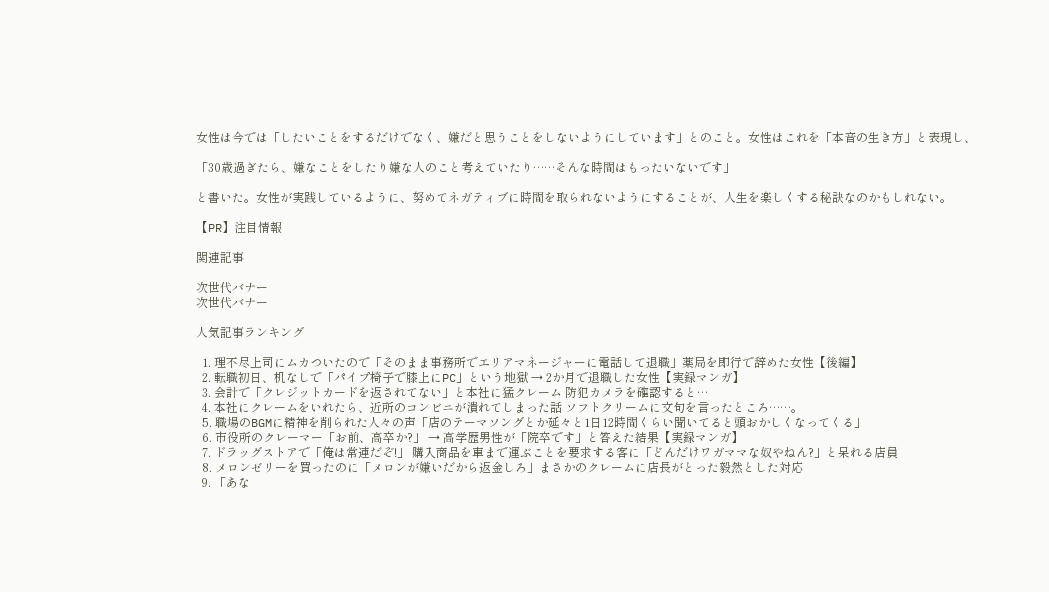女性は今では「したいことをするだけでなく、嫌だと思うことをしないようにしています」とのこと。女性はこれを「本音の生き方」と表現し、

「30歳過ぎたら、嫌なことをしたり嫌な人のこと考えていたり……そんな時間はもったいないです」

と書いた。女性が実践しているように、努めてネガティブに時間を取られないようにすることが、人生を楽しくする秘訣なのかもしれない。

【PR】注目情報

関連記事

次世代バナー
次世代バナー

人気記事ランキング

  1. 理不尽上司にムカついたので「そのまま事務所でエリアマネージャーに電話して退職」薬局を即行で辞めた女性【後編】
  2. 転職初日、机なしで「パイプ椅子で膝上にPC」という地獄 → 2か月で退職した女性【実録マンガ】
  3. 会計で「クレジットカードを返されてない」と本社に猛クレーム 防犯カメラを確認すると…
  4. 本社にクレームをいれたら、近所のコンビニが潰れてしまった話 ソフトクリームに文句を言ったところ……。
  5. 職場のBGMに精神を削られた人々の声「店のテーマソングとか延々と1日12時間くらい聞いてると頭おかしくなってくる」
  6. 市役所のクレーマー「お前、高卒か?」 → 高学歴男性が「院卒です」と答えた結果【実録マンガ】
  7. ドラッグストアで「俺は常連だぞ!」 購入商品を車まで運ぶことを要求する客に「どんだけワガママな奴やねん?」と呆れる店員
  8. メロンゼリーを買ったのに「メロンが嫌いだから返金しろ」まさかのクレームに店長がとった毅然とした対応
  9. 「あな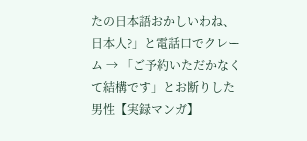たの日本語おかしいわね、日本人?」と電話口でクレーム → 「ご予約いただかなくて結構です」とお断りした男性【実録マンガ】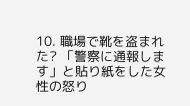10. 職場で靴を盗まれた? 「警察に通報します」と貼り紙をした女性の怒り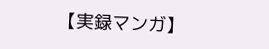【実録マンガ】